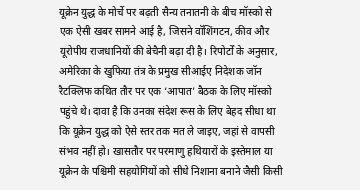यूक्रेन युद्ध के मोर्चे पर बढ़ती सैन्य तनातनी के बीच मॉस्को से एक ऐसी खबर सामने आई है, जिसने वॉशिंगटन, कीव और यूरोपीय राजधानियों की बेचैनी बढ़ा दी है। रिपोर्टों के अनुसार, अमेरिका के खुफिया तंत्र के प्रमुख सीआईए निदेशक जॉन रैटक्लिफ कथित तौर पर एक ‘आपात’ बैठक के लिए मॉस्को पहुंचे थे। दावा है कि उनका संदेश रूस के लिए बेहद सीधा था कि यूक्रेन युद्ध को ऐसे स्तर तक मत ले जाइए, जहां से वापसी संभव नहीं हो। खासतौर पर परमाणु हथियारों के इस्तेमाल या यूक्रेन के पश्चिमी सहयोगियों को सीधे निशाना बनाने जैसी किसी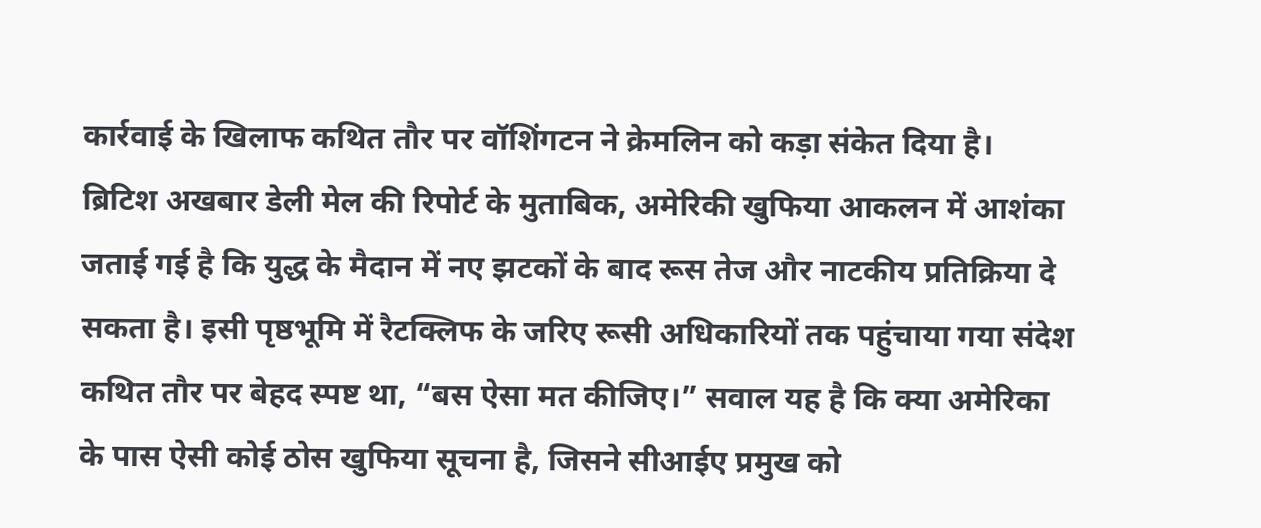कार्रवाई के खिलाफ कथित तौर पर वॉशिंगटन ने क्रेमलिन को कड़ा संकेत दिया है।
ब्रिटिश अखबार डेली मेल की रिपोर्ट के मुताबिक, अमेरिकी खुफिया आकलन में आशंका जताई गई है कि युद्ध के मैदान में नए झटकों के बाद रूस तेज और नाटकीय प्रतिक्रिया दे सकता है। इसी पृष्ठभूमि में रैटक्लिफ के जरिए रूसी अधिकारियों तक पहुंचाया गया संदेश कथित तौर पर बेहद स्पष्ट था, “बस ऐसा मत कीजिए।” सवाल यह है कि क्या अमेरिका के पास ऐसी कोई ठोस खुफिया सूचना है, जिसने सीआईए प्रमुख को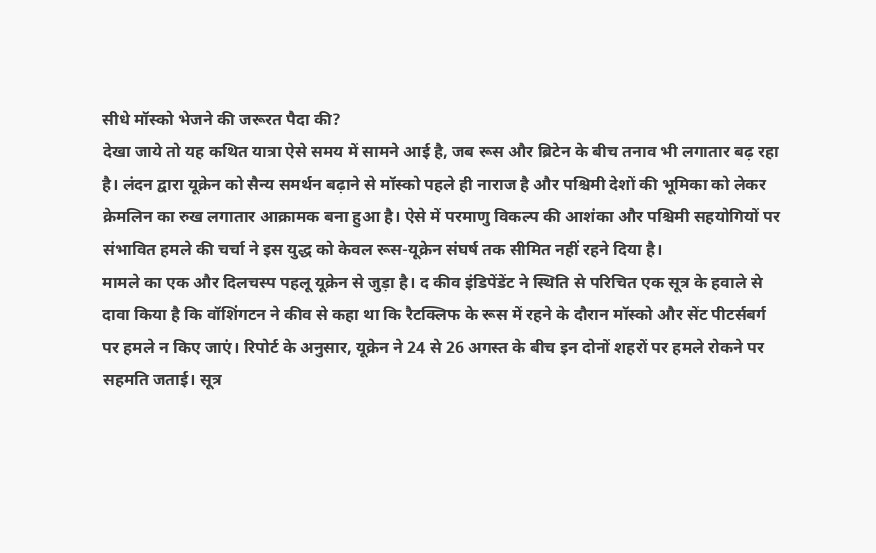सीधे मॉस्को भेजने की जरूरत पैदा की?
देखा जाये तो यह कथित यात्रा ऐसे समय में सामने आई है, जब रूस और ब्रिटेन के बीच तनाव भी लगातार बढ़ रहा है। लंदन द्वारा यूक्रेन को सैन्य समर्थन बढ़ाने से मॉस्को पहले ही नाराज है और पश्चिमी देशों की भूमिका को लेकर क्रेमलिन का रुख लगातार आक्रामक बना हुआ है। ऐसे में परमाणु विकल्प की आशंका और पश्चिमी सहयोगियों पर संभावित हमले की चर्चा ने इस युद्ध को केवल रूस-यूक्रेन संघर्ष तक सीमित नहीं रहने दिया है।
मामले का एक और दिलचस्प पहलू यूक्रेन से जुड़ा है। द कीव इंडिपेंडेंट ने स्थिति से परिचित एक सूत्र के हवाले से दावा किया है कि वॉशिंगटन ने कीव से कहा था कि रैटक्लिफ के रूस में रहने के दौरान मॉस्को और सेंट पीटर्सबर्ग पर हमले न किए जाएं। रिपोर्ट के अनुसार, यूक्रेन ने 24 से 26 अगस्त के बीच इन दोनों शहरों पर हमले रोकने पर सहमति जताई। सूत्र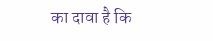का दावा है कि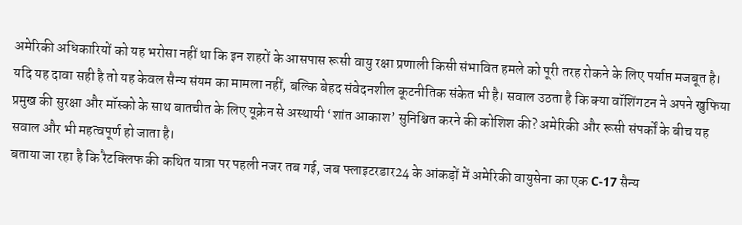अमेरिकी अधिकारियों को यह भरोसा नहीं था कि इन शहरों के आसपास रूसी वायु रक्षा प्रणाली किसी संभावित हमले को पूरी तरह रोकने के लिए पर्याप्त मजबूत है।
यदि यह दावा सही है तो यह केवल सैन्य संयम का मामला नहीं, बल्कि बेहद संवेदनशील कूटनीतिक संकेत भी है। सवाल उठता है कि क्या वॉशिंगटन ने अपने खुफिया प्रमुख की सुरक्षा और मॉस्को के साथ बातचीत के लिए यूक्रेन से अस्थायी ‘शांत आकाश’ सुनिश्चित करने की कोशिश की? अमेरिकी और रूसी संपर्कों के बीच यह सवाल और भी महत्वपूर्ण हो जाता है।
बताया जा रहा है कि रैटक्लिफ की कथित यात्रा पर पहली नजर तब गई, जब फ्लाइटरडार24 के आंकड़ों में अमेरिकी वायुसेना का एक C-17 सैन्य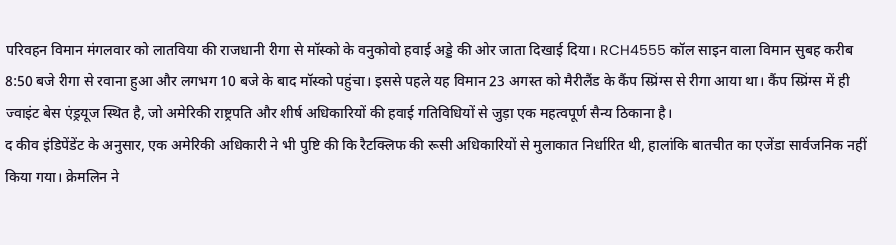परिवहन विमान मंगलवार को लातविया की राजधानी रीगा से मॉस्को के वनुकोवो हवाई अड्डे की ओर जाता दिखाई दिया। RCH4555 कॉल साइन वाला विमान सुबह करीब 8:50 बजे रीगा से रवाना हुआ और लगभग 10 बजे के बाद मॉस्को पहुंचा। इससे पहले यह विमान 23 अगस्त को मैरीलैंड के कैंप स्प्रिंग्स से रीगा आया था। कैंप स्प्रिंग्स में ही ज्वाइंट बेस एंड्रयूज स्थित है, जो अमेरिकी राष्ट्रपति और शीर्ष अधिकारियों की हवाई गतिविधियों से जुड़ा एक महत्वपूर्ण सैन्य ठिकाना है।
द कीव इंडिपेंडेंट के अनुसार, एक अमेरिकी अधिकारी ने भी पुष्टि की कि रैटक्लिफ की रूसी अधिकारियों से मुलाकात निर्धारित थी, हालांकि बातचीत का एजेंडा सार्वजनिक नहीं किया गया। क्रेमलिन ने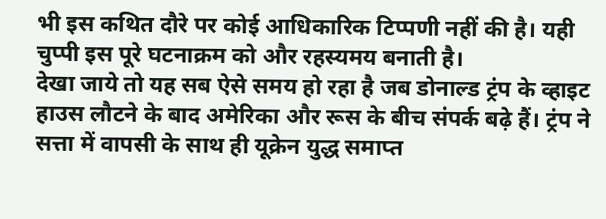भी इस कथित दौरे पर कोई आधिकारिक टिप्पणी नहीं की है। यही चुप्पी इस पूरे घटनाक्रम को और रहस्यमय बनाती है।
देखा जाये तो यह सब ऐसे समय हो रहा है जब डोनाल्ड ट्रंप के व्हाइट हाउस लौटने के बाद अमेरिका और रूस के बीच संपर्क बढ़े हैं। ट्रंप ने सत्ता में वापसी के साथ ही यूक्रेन युद्ध समाप्त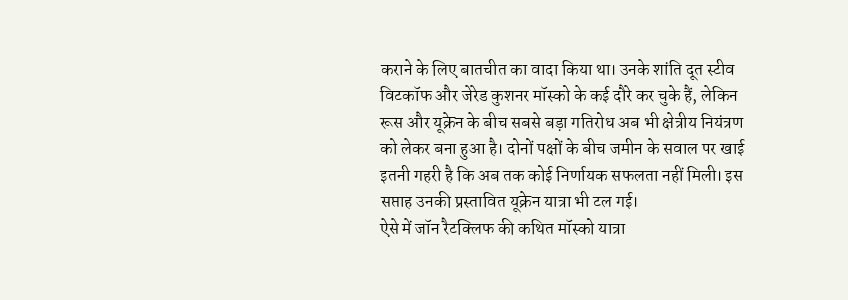कराने के लिए बातचीत का वादा किया था। उनके शांति दूत स्टीव विटकॉफ और जेरेड कुशनर मॉस्को के कई दौरे कर चुके हैं, लेकिन रूस और यूक्रेन के बीच सबसे बड़ा गतिरोध अब भी क्षेत्रीय नियंत्रण को लेकर बना हुआ है। दोनों पक्षों के बीच जमीन के सवाल पर खाई इतनी गहरी है कि अब तक कोई निर्णायक सफलता नहीं मिली। इस सप्ताह उनकी प्रस्तावित यूक्रेन यात्रा भी टल गई।
ऐसे में जॉन रैटक्लिफ की कथित मॉस्को यात्रा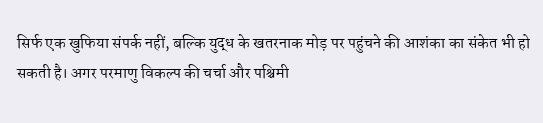सिर्फ एक खुफिया संपर्क नहीं, बल्कि युद्ध के खतरनाक मोड़ पर पहुंचने की आशंका का संकेत भी हो सकती है। अगर परमाणु विकल्प की चर्चा और पश्चिमी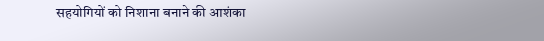सहयोगियों को निशाना बनाने की आशंका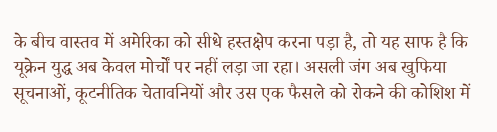के बीच वास्तव में अमेरिका को सीधे हस्तक्षेप करना पड़ा है, तो यह साफ है कि यूक्रेन युद्ध अब केवल मोर्चों पर नहीं लड़ा जा रहा। असली जंग अब खुफिया सूचनाओं, कूटनीतिक चेतावनियों और उस एक फैसले को रोकने की कोशिश में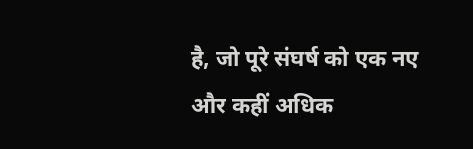है, जो पूरे संघर्ष को एक नए और कहीं अधिक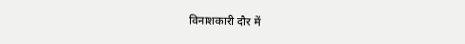विनाशकारी दौर में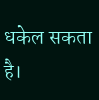धकेल सकता है।